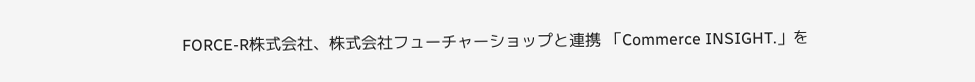FORCE-R株式会社、株式会社フューチャーショップと連携 「Commerce INSIGHT.」を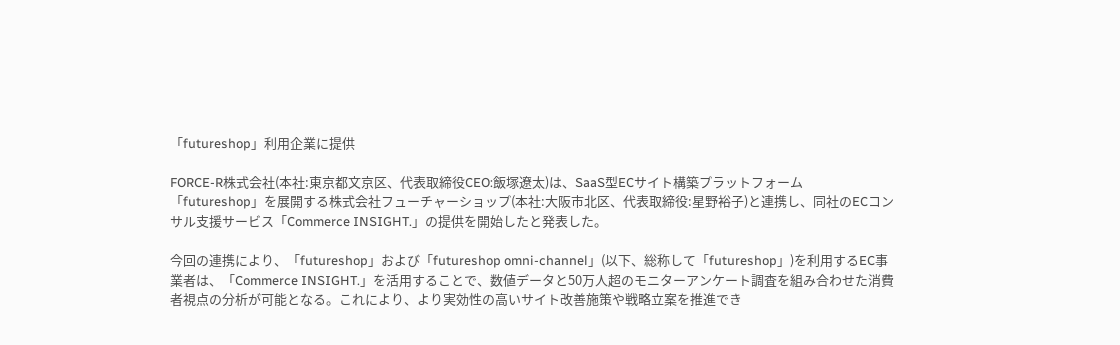「futureshop」利用企業に提供

FORCE-R株式会社(本社:東京都文京区、代表取締役CEO:飯塚遼太)は、SaaS型ECサイト構築プラットフォーム「futureshop」を展開する株式会社フューチャーショップ(本社:大阪市北区、代表取締役:星野裕子)と連携し、同社のECコンサル支援サービス「Commerce INSIGHT.」の提供を開始したと発表した。

今回の連携により、「futureshop」および「futureshop omni-channel」(以下、総称して「futureshop」)を利用するEC事業者は、「Commerce INSIGHT.」を活用することで、数値データと50万人超のモニターアンケート調査を組み合わせた消費者視点の分析が可能となる。これにより、より実効性の高いサイト改善施策や戦略立案を推進でき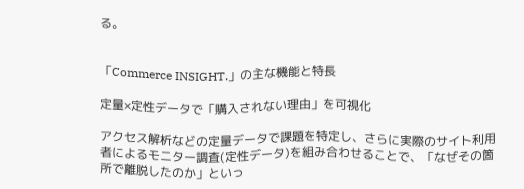る。


「Commerce INSIGHT.」の主な機能と特長

定量×定性データで「購入されない理由」を可視化

アクセス解析などの定量データで課題を特定し、さらに実際のサイト利用者によるモニター調査(定性データ)を組み合わせることで、「なぜその箇所で離脱したのか」といっ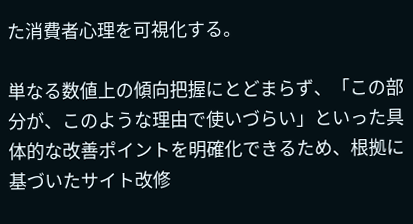た消費者心理を可視化する。

単なる数値上の傾向把握にとどまらず、「この部分が、このような理由で使いづらい」といった具体的な改善ポイントを明確化できるため、根拠に基づいたサイト改修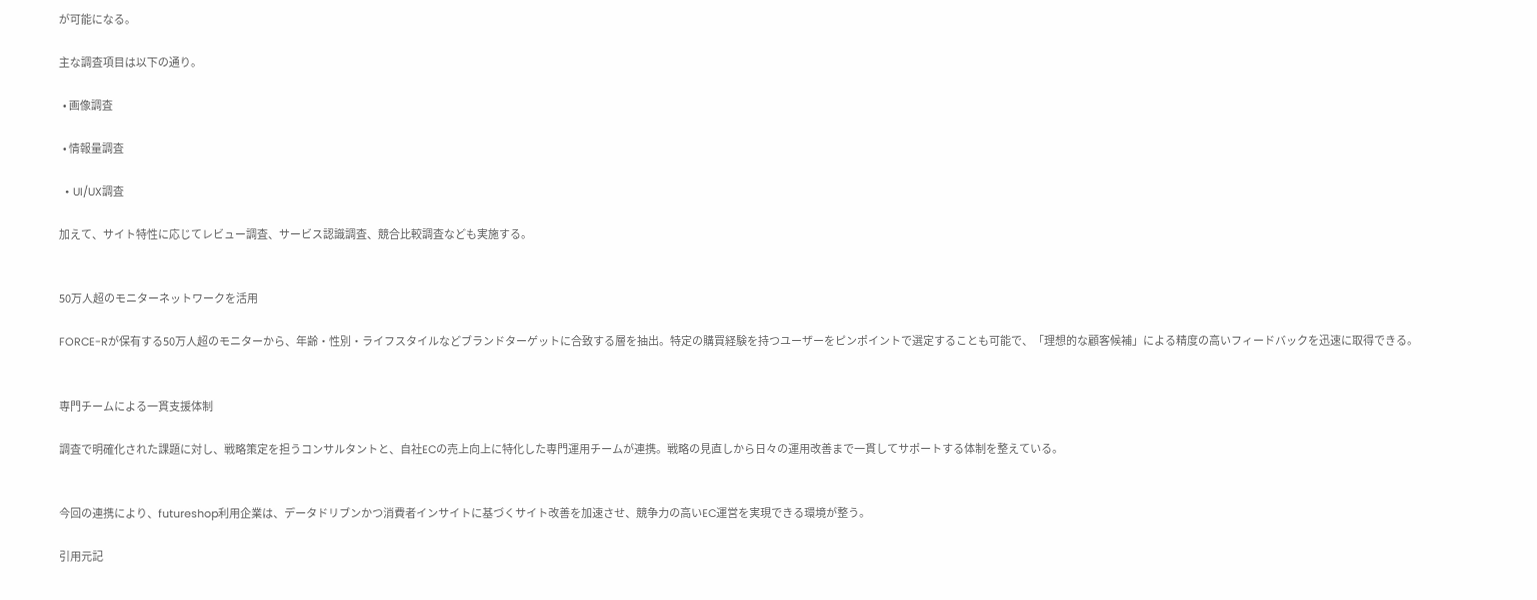が可能になる。

主な調査項目は以下の通り。

  • 画像調査

  • 情報量調査

  • UI/UX調査

加えて、サイト特性に応じてレビュー調査、サービス認識調査、競合比較調査なども実施する。


50万人超のモニターネットワークを活用

FORCE-Rが保有する50万人超のモニターから、年齢・性別・ライフスタイルなどブランドターゲットに合致する層を抽出。特定の購買経験を持つユーザーをピンポイントで選定することも可能で、「理想的な顧客候補」による精度の高いフィードバックを迅速に取得できる。


専門チームによる一貫支援体制

調査で明確化された課題に対し、戦略策定を担うコンサルタントと、自社ECの売上向上に特化した専門運用チームが連携。戦略の見直しから日々の運用改善まで一貫してサポートする体制を整えている。


今回の連携により、futureshop利用企業は、データドリブンかつ消費者インサイトに基づくサイト改善を加速させ、競争力の高いEC運営を実現できる環境が整う。

引用元記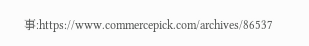事:https://www.commercepick.com/archives/86537